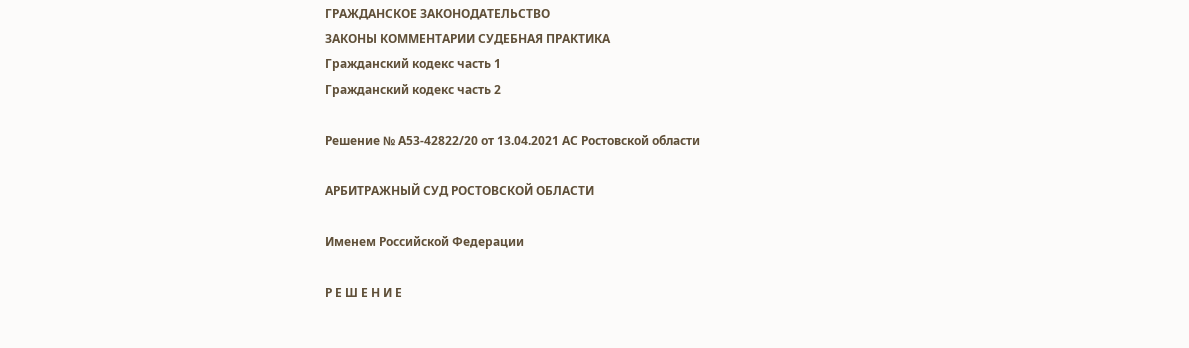ГРАЖДАНСКОЕ ЗАКОНОДАТЕЛЬСТВО
ЗАКОНЫ КОММЕНТАРИИ СУДЕБНАЯ ПРАКТИКА
Гражданский кодекс часть 1
Гражданский кодекс часть 2

Решение № А53-42822/20 от 13.04.2021 АС Ростовской области

АРБИТРАЖНЫЙ СУД РОСТОВСКОЙ ОБЛАСТИ

Именем Российской Федерации

Р Е Ш Е Н И Е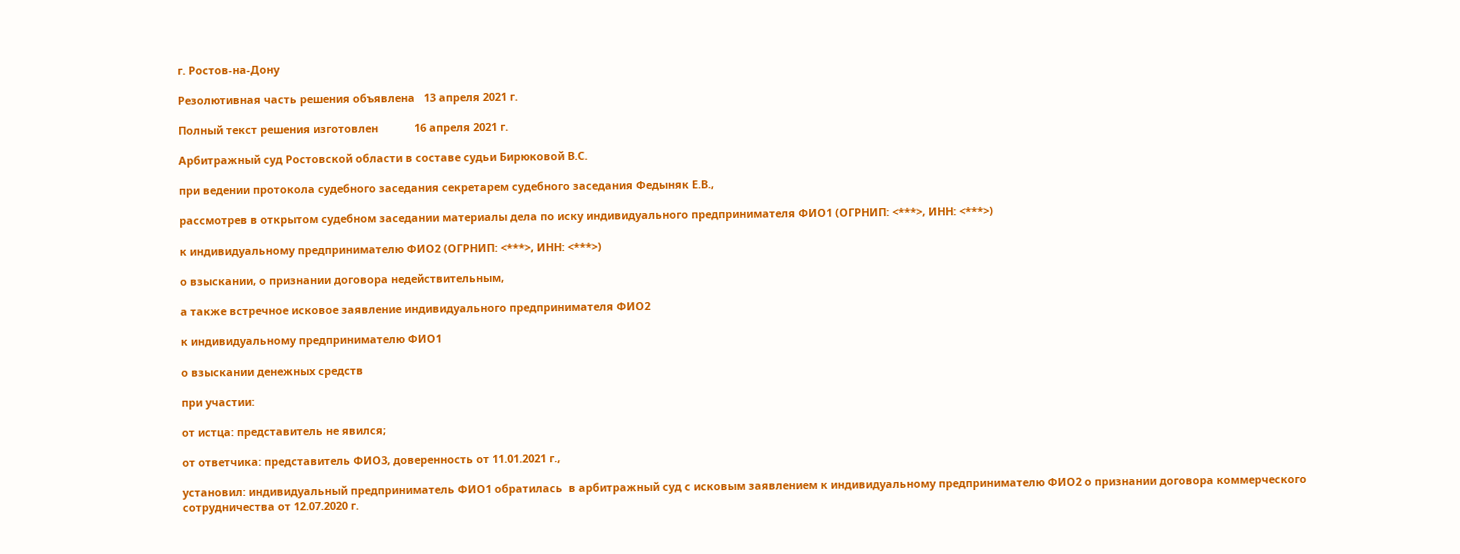г. Ростов-на-Дону

Резолютивная часть решения объявлена   13 апреля 2021 г.

Полный текст решения изготовлен            16 апреля 2021 г.

Арбитражный суд Ростовской области в составе судьи Бирюковой В.С.

при ведении протокола судебного заседания секретарем судебного заседания Федыняк Е.В.,

рассмотрев в открытом судебном заседании материалы дела по иску индивидуального предпринимателя ФИО1 (ОГРНИП: <***>, ИНН: <***>)

к индивидуальному предпринимателю ФИО2 (ОГРНИП: <***>, ИНН: <***>)

о взыскании, о признании договора недействительным,

а также встречное исковое заявление индивидуального предпринимателя ФИО2

к индивидуальному предпринимателю ФИО1

о взыскании денежных средств

при участии:

от истца: представитель не явился;

от ответчика: представитель ФИО3, доверенность от 11.01.2021 г.,

установил: индивидуальный предприниматель ФИО1 обратилась  в арбитражный суд с исковым заявлением к индивидуальному предпринимателю ФИО2 о признании договора коммерческого сотрудничества от 12.07.2020 г.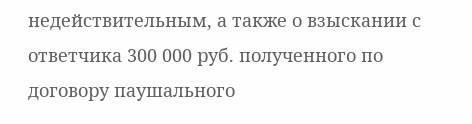недействительным, а также о взыскании с ответчика 300 000 руб. полученного по договору паушального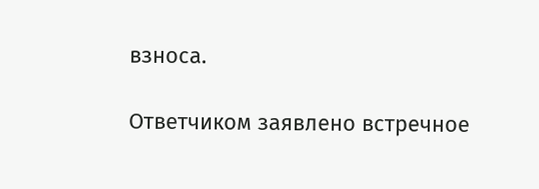взноса.

Ответчиком заявлено встречное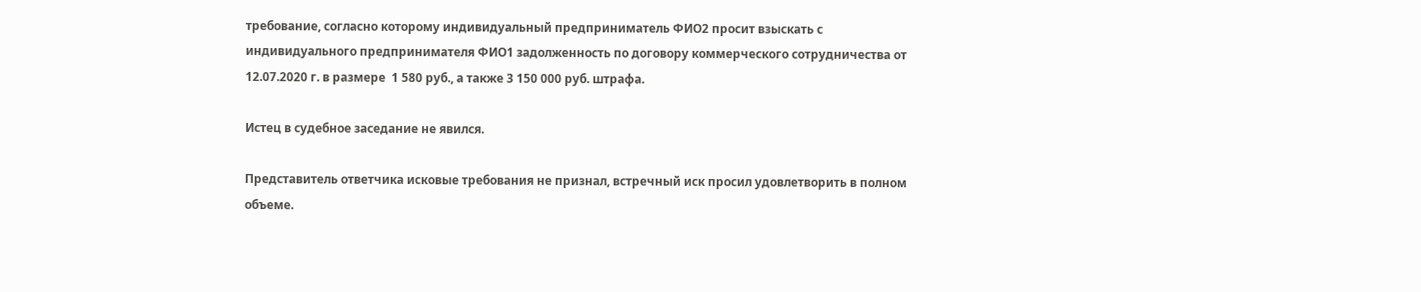требование, согласно которому индивидуальный предприниматель ФИО2 просит взыскать с индивидуального предпринимателя ФИО1 задолженность по договору коммерческого сотрудничества от 12.07.2020 г. в размере  1 580 руб., а также 3 150 000 руб. штрафа.

Истец в судебное заседание не явился.

Представитель ответчика исковые требования не признал, встречный иск просил удовлетворить в полном объеме.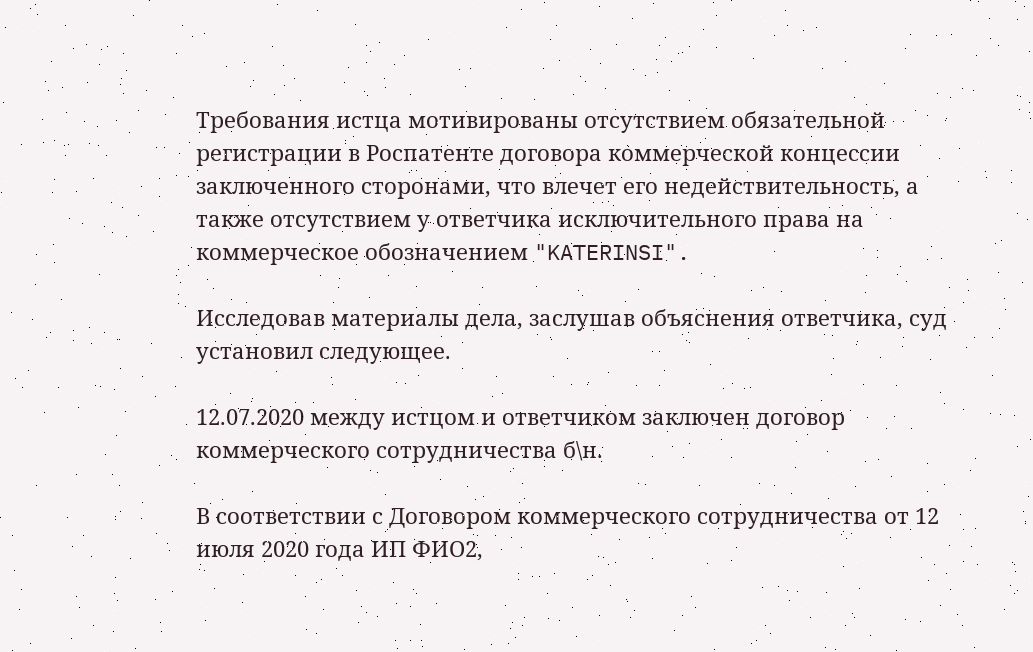Требования истца мотивированы отсутствием обязательной регистрации в Роспатенте договора коммерческой концессии заключенного сторонами, что влечет его недействительность, а также отсутствием у ответчика исключительного права на коммерческое обозначением "KATERINSI".

Исследовав материалы дела, заслушав объяснения ответчика, суд установил следующее.

12.07.2020 между истцом и ответчиком заключен договор коммерческого сотрудничества б\н.

В соответствии с Договором коммерческого сотрудничества от 12 июля 2020 года ИП ФИО2,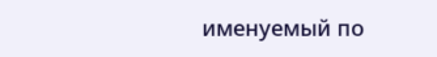именуемый по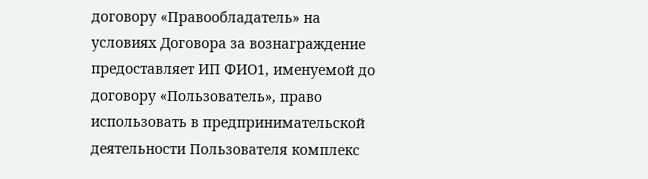договору «Правообладатель» на условиях Договора за вознаграждение предоставляет ИП ФИО1, именуемой до договору «Пользователь», право использовать в предпринимательской деятельности Пользователя комплекс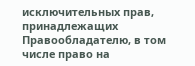исключительных прав, принадлежащих Правообладателю, в том числе право на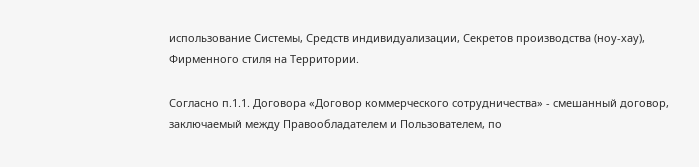использование Системы, Средств индивидуализации, Секретов производства (ноу-хау), Фирменного стиля на Территории.

Согласно п.1.1. Договора «Договор коммерческого сотрудничества» - смешанный договор, заключаемый между Правообладателем и Пользователем, по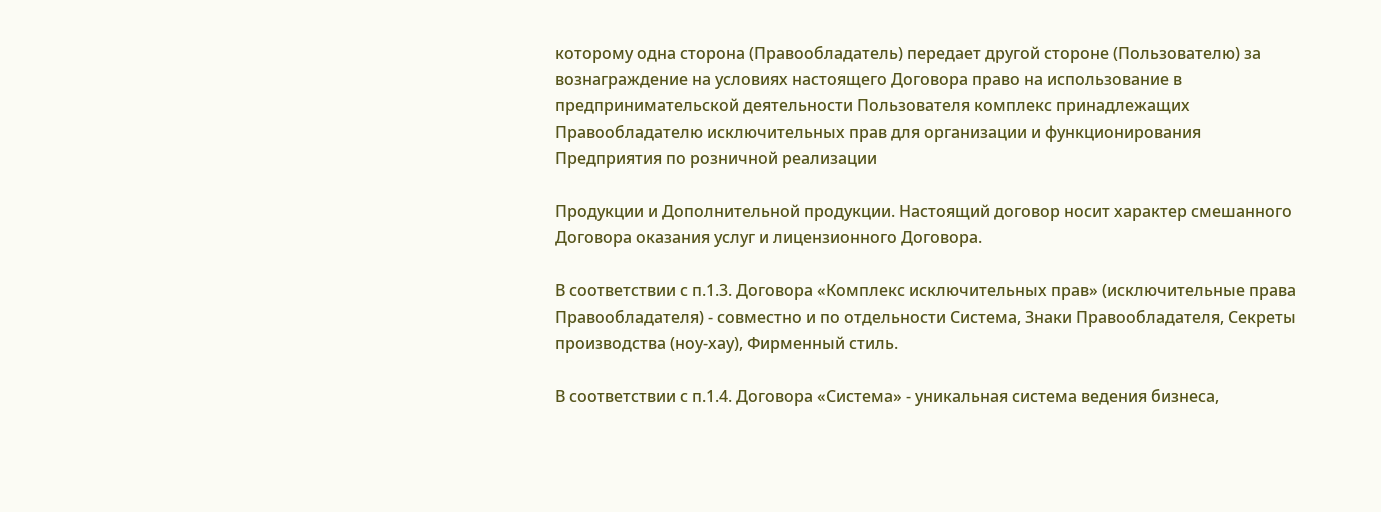которому одна сторона (Правообладатель) передает другой стороне (Пользователю) за вознаграждение на условиях настоящего Договора право на использование в предпринимательской деятельности Пользователя комплекс принадлежащих Правообладателю исключительных прав для организации и функционирования Предприятия по розничной реализации

Продукции и Дополнительной продукции. Настоящий договор носит характер смешанного Договора оказания услуг и лицензионного Договора.

В соответствии с п.1.3. Договора «Комплекс исключительных прав» (исключительные права Правообладателя) - совместно и по отдельности Система, Знаки Правообладателя, Секреты производства (ноу-хау), Фирменный стиль.

В соответствии с п.1.4. Договора «Система» - уникальная система ведения бизнеса,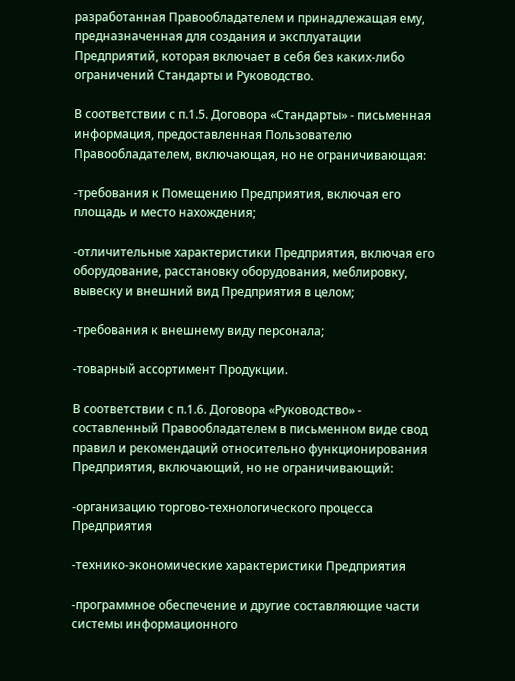разработанная Правообладателем и принадлежащая ему, предназначенная для создания и эксплуатации Предприятий, которая включает в себя без каких-либо ограничений Стандарты и Руководство.

В соответствии с п.1.5. Договора «Стандарты» - письменная информация, предоставленная Пользователю Правообладателем, включающая, но не ограничивающая:

-требования к Помещению Предприятия, включая его площадь и место нахождения;

-отличительные характеристики Предприятия, включая его оборудование, расстановку оборудования, меблировку, вывеску и внешний вид Предприятия в целом;

-требования к внешнему виду персонала;

-товарный ассортимент Продукции.

В соответствии с п.1.6. Договора «Руководство» - составленный Правообладателем в письменном виде свод правил и рекомендаций относительно функционирования Предприятия, включающий, но не ограничивающий:

-организацию торгово-технологического процесса Предприятия

-технико-экономические характеристики Предприятия

-программное обеспечение и другие составляющие части системы информационного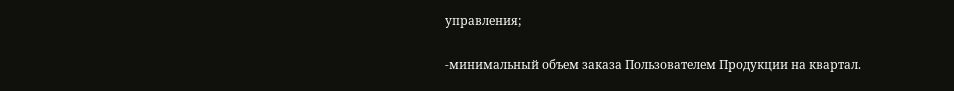управления;

-минимальный объем заказа Пользователем Продукции на квартал.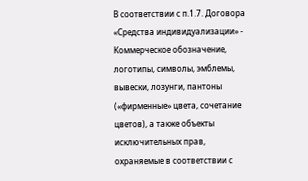В соответствии с п.1.7. Договора «Средства индивидуализации» - Коммерческое обозначение, логотипы, символы, эмблемы, вывески, лозунги, пантоны («фирменные» цвета, сочетание цветов), а также объекты исключительных прав, охраняемые в соответствии с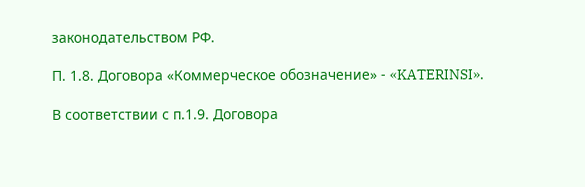законодательством РФ.

П. 1.8. Договора «Коммерческое обозначение» - «KATERINSI».

В соответствии с п.1.9. Договора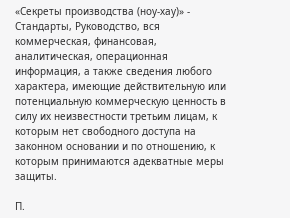«Секреты производства (ноу-хау)» - Стандарты, Руководство, вся коммерческая, финансовая, аналитическая, операционная информация, а также сведения любого характера, имеющие действительную или потенциальную коммерческую ценность в силу их неизвестности третьим лицам, к которым нет свободного доступа на законном основании и по отношению, к которым принимаются адекватные меры защиты.

П.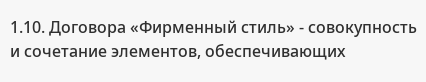1.10. Договора «Фирменный стиль» - совокупность и сочетание элементов, обеспечивающих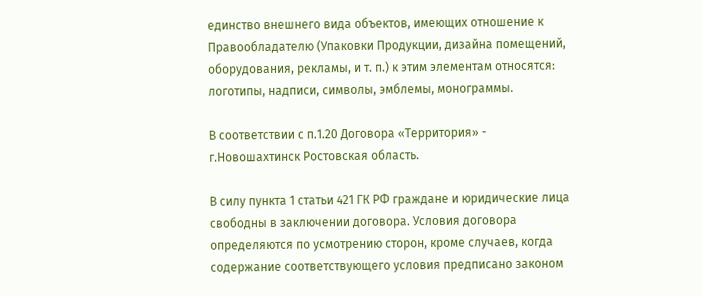единство внешнего вида объектов, имеющих отношение к Правообладателю (Упаковки Продукции, дизайна помещений, оборудования, рекламы, и т. п.) к этим элементам относятся: логотипы, надписи, символы, эмблемы, монограммы.

В соответствии с п.1.20 Договора «Территория» - г.Новошахтинск Ростовская область.

В силу пункта 1 статьи 421 ГК РФ граждане и юридические лица свободны в заключении договора. Условия договора определяются по усмотрению сторон, кроме случаев, когда содержание соответствующего условия предписано законом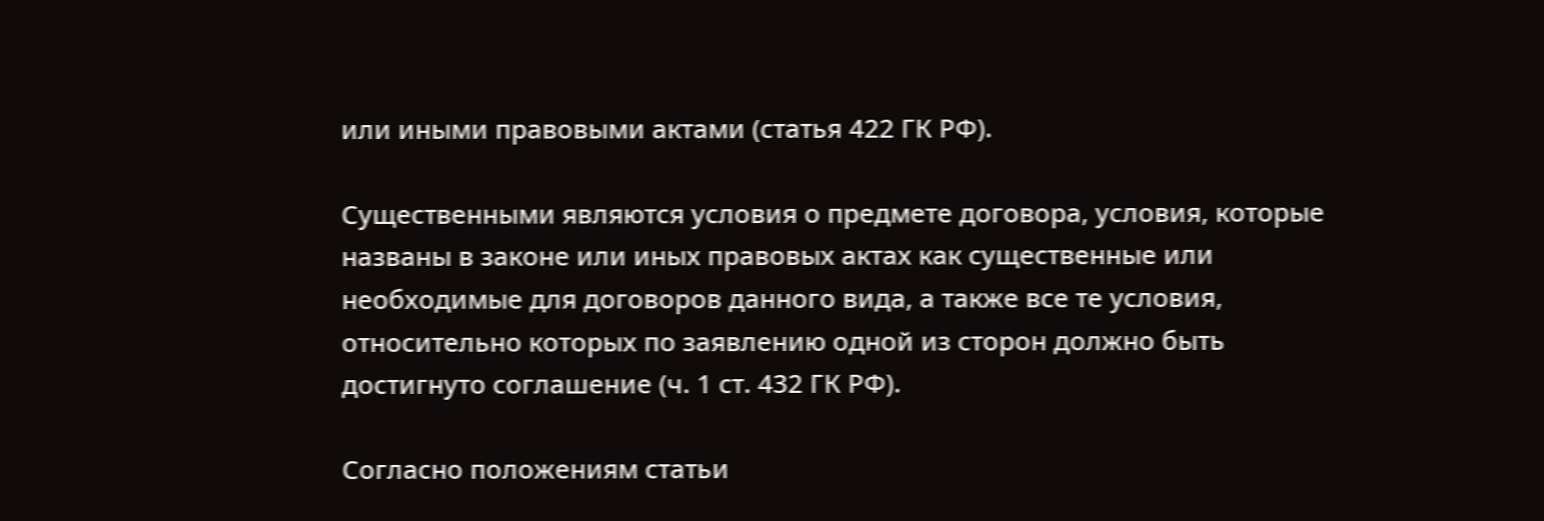или иными правовыми актами (статья 422 ГК РФ).

Существенными являются условия о предмете договора, условия, которые названы в законе или иных правовых актах как существенные или необходимые для договоров данного вида, а также все те условия, относительно которых по заявлению одной из сторон должно быть достигнуто соглашение (ч. 1 ст. 432 ГК РФ).

Согласно положениям статьи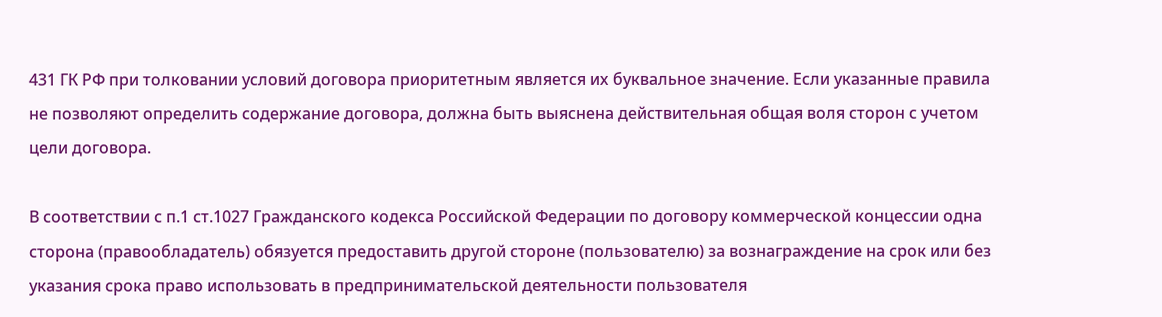431 ГК РФ при толковании условий договора приоритетным является их буквальное значение. Если указанные правила не позволяют определить содержание договора, должна быть выяснена действительная общая воля сторон с учетом цели договора.

В соответствии с п.1 ст.1027 Гражданского кодекса Российской Федерации по договору коммерческой концессии одна сторона (правообладатель) обязуется предоставить другой стороне (пользователю) за вознаграждение на срок или без указания срока право использовать в предпринимательской деятельности пользователя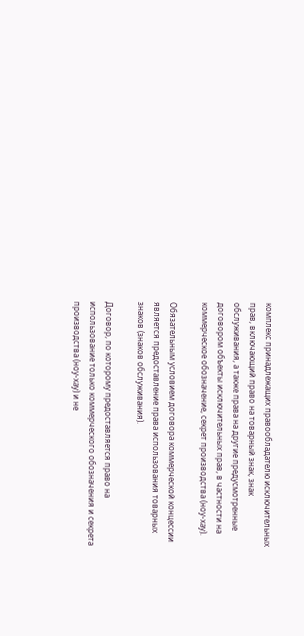комплекс принадлежащих правообладателю исключительных прав, включающий право на товарный знак, знак обслуживания, а также права на другие предусмотренные договором объекты исключительных прав, в частности на коммерческое обозначение, секрет производства (ноу-хау).

Обязательным условием договора коммерческой концессии является предоставление права использования товарных знаков (знаков обслуживания).

Договор, по которому предоставляется право на использование только коммерческого обозначения и секрета производства (ноу-хау) и не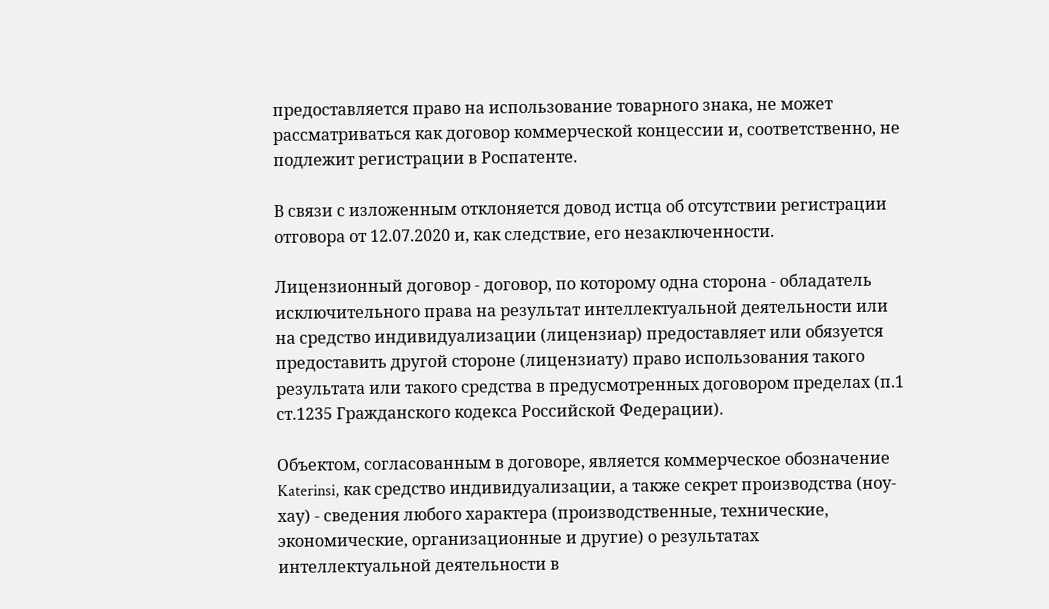предоставляется право на использование товарного знака, не может рассматриваться как договор коммерческой концессии и, соответственно, не подлежит регистрации в Роспатенте.

В связи с изложенным отклоняется довод истца об отсутствии регистрации отговора от 12.07.2020 и, как следствие, его незаключенности.

Лицензионный договор - договор, по которому одна сторона - обладатель исключительного права на результат интеллектуальной деятельности или на средство индивидуализации (лицензиар) предоставляет или обязуется предоставить другой стороне (лицензиату) право использования такого результата или такого средства в предусмотренных договором пределах (п.1 ст.1235 Гражданского кодекса Российской Федерации).

Объектом, согласованным в договоре, является коммерческое обозначение Katerinsi, как средство индивидуализации, а также секрет производства (ноу- хау) - сведения любого характера (производственные, технические, экономические, организационные и другие) о результатах интеллектуальной деятельности в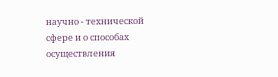научно - технической сфере и о способах осуществления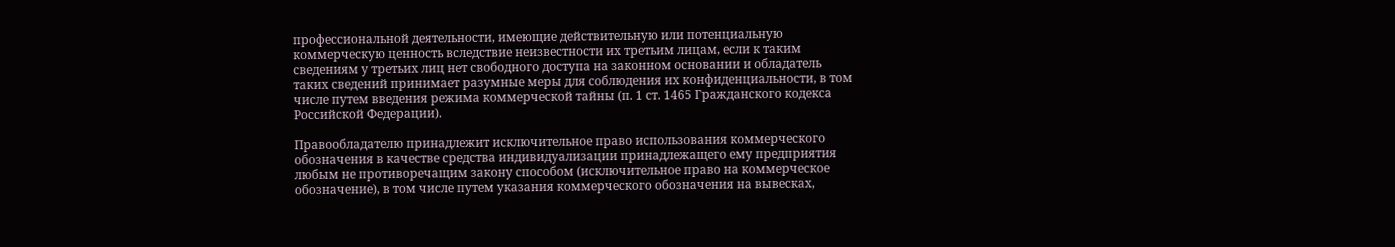профессиональной деятельности, имеющие действительную или потенциальную коммерческую ценность вследствие неизвестности их третьим лицам, если к таким сведениям у третьих лиц нет свободного доступа на законном основании и обладатель таких сведений принимает разумные меры для соблюдения их конфиденциальности, в том числе путем введения режима коммерческой тайны (п. 1 ст. 1465 Гражданского кодекса Российской Федерации).

Правообладателю принадлежит исключительное право использования коммерческого обозначения в качестве средства индивидуализации принадлежащего ему предприятия любым не противоречащим закону способом (исключительное право на коммерческое обозначение), в том числе путем указания коммерческого обозначения на вывесках,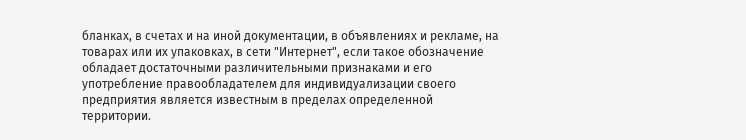бланках, в счетах и на иной документации, в объявлениях и рекламе, на товарах или их упаковках, в сети "Интернет", если такое обозначение обладает достаточными различительными признаками и его употребление правообладателем для индивидуализации своего предприятия является известным в пределах определенной территории.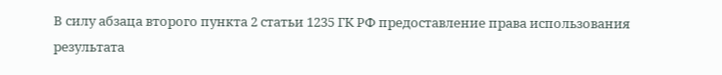В силу абзаца второго пункта 2 статьи 1235 ГК РФ предоставление права использования результата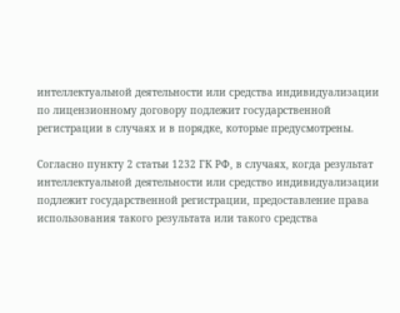интеллектуальной деятельности или средства индивидуализации по лицензионному договору подлежит государственной регистрации в случаях и в порядке, которые предусмотрены.

Согласно пункту 2 статьи 1232 ГК РФ, в случаях, когда результат интеллектуальной деятельности или средство индивидуализации подлежит государственной регистрации, предоставление права использования такого результата или такого средства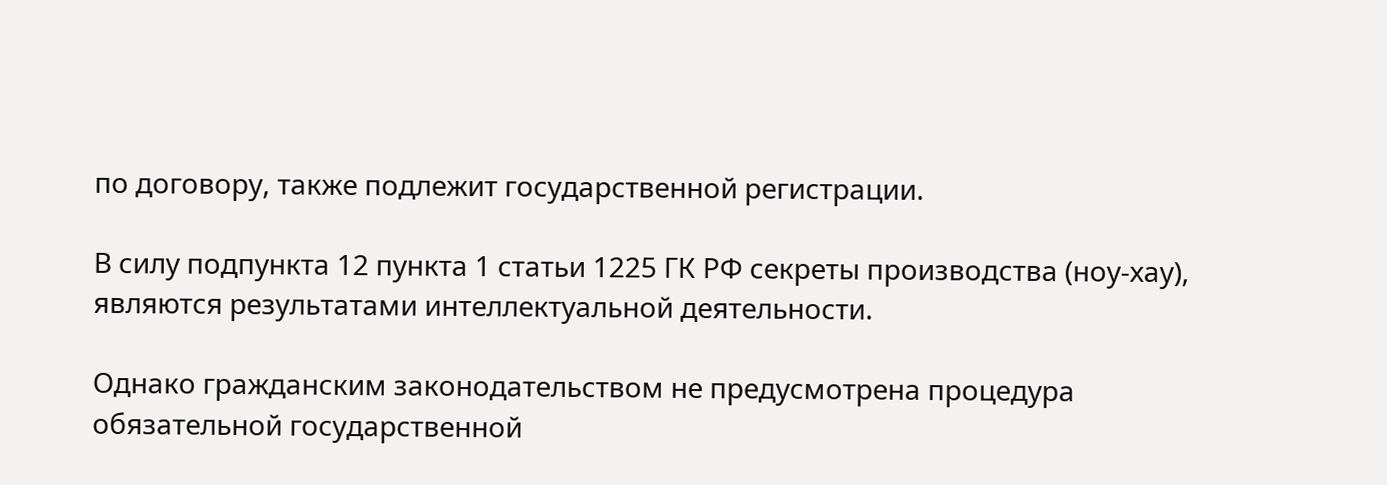по договору, также подлежит государственной регистрации.

В силу подпункта 12 пункта 1 статьи 1225 ГК РФ секреты производства (ноу-хау), являются результатами интеллектуальной деятельности.

Однако гражданским законодательством не предусмотрена процедура обязательной государственной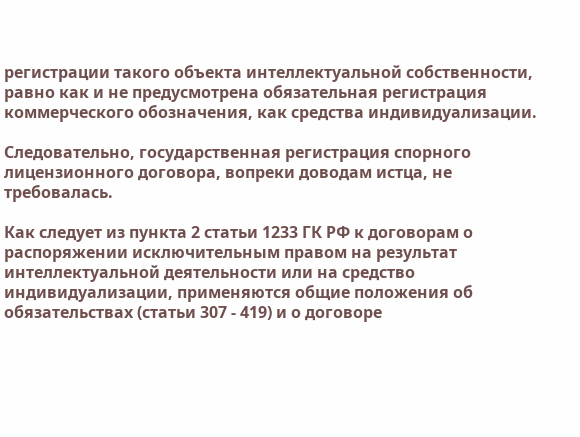регистрации такого объекта интеллектуальной собственности, равно как и не предусмотрена обязательная регистрация коммерческого обозначения, как средства индивидуализации.

Следовательно, государственная регистрация спорного лицензионного договора, вопреки доводам истца, не требовалась.

Как следует из пункта 2 статьи 1233 ГК РФ к договорам о распоряжении исключительным правом на результат интеллектуальной деятельности или на средство индивидуализации, применяются общие положения об обязательствах (статьи 307 - 419) и о договоре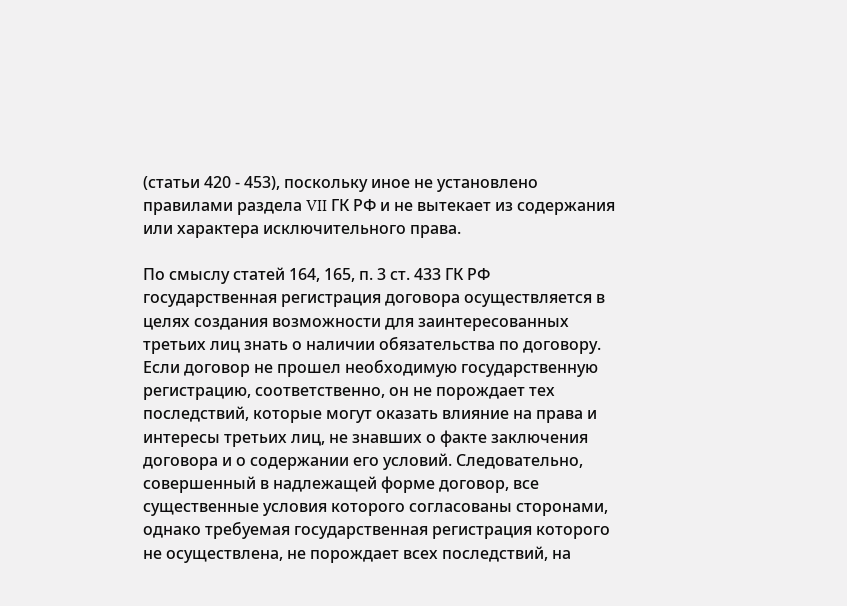(статьи 420 - 453), поскольку иное не установлено правилами раздела VII ГК РФ и не вытекает из содержания или характера исключительного права.

По смыслу статей 164, 165, п. 3 ст. 433 ГК РФ государственная регистрация договора осуществляется в целях создания возможности для заинтересованных третьих лиц знать о наличии обязательства по договору. Если договор не прошел необходимую государственную регистрацию, соответственно, он не порождает тех последствий, которые могут оказать влияние на права и интересы третьих лиц, не знавших о факте заключения договора и о содержании его условий. Следовательно, совершенный в надлежащей форме договор, все существенные условия которого согласованы сторонами, однако требуемая государственная регистрация которого не осуществлена, не порождает всех последствий, на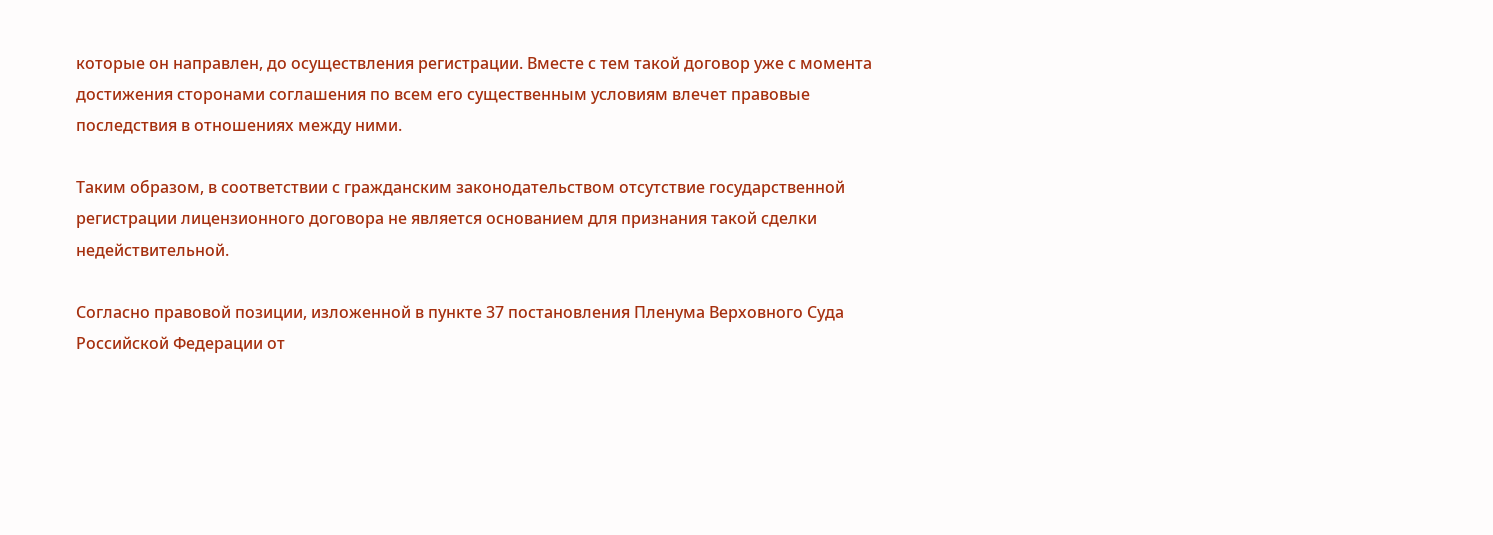которые он направлен, до осуществления регистрации. Вместе с тем такой договор уже с момента достижения сторонами соглашения по всем его существенным условиям влечет правовые последствия в отношениях между ними.

Таким образом, в соответствии с гражданским законодательством отсутствие государственной регистрации лицензионного договора не является основанием для признания такой сделки недействительной.

Согласно правовой позиции, изложенной в пункте 37 постановления Пленума Верховного Суда Российской Федерации от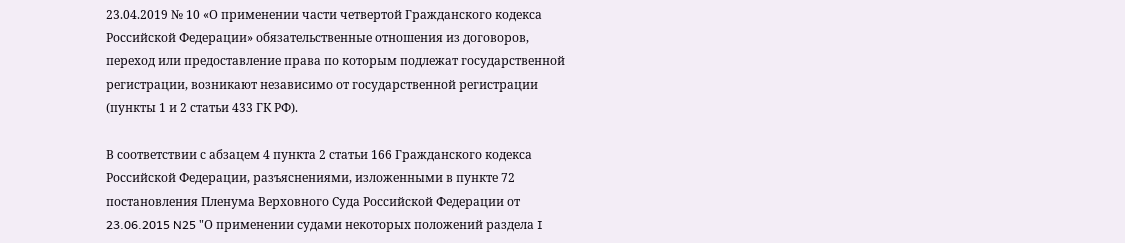23.04.2019 № 10 «О применении части четвертой Гражданского кодекса Российской Федерации» обязательственные отношения из договоров, переход или предоставление права по которым подлежат государственной регистрации, возникают независимо от государственной регистрации (пункты 1 и 2 статьи 433 ГК РФ).

В соответствии с абзацем 4 пункта 2 статьи 166 Гражданского кодекса Российской Федерации, разъяснениями, изложенными в пункте 72 постановления Пленума Верховного Суда Российской Федерации от 23.06.2015 N25 "О применении судами некоторых положений раздела I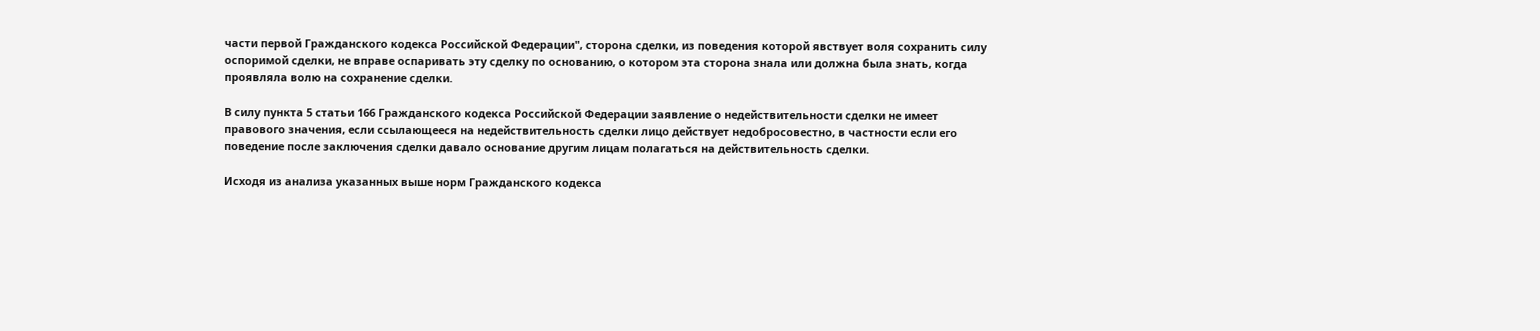части первой Гражданского кодекса Российской Федерации", сторона сделки, из поведения которой явствует воля сохранить силу оспоримой сделки, не вправе оспаривать эту сделку по основанию, о котором эта сторона знала или должна была знать, когда проявляла волю на сохранение сделки.

В силу пункта 5 статьи 166 Гражданского кодекса Российской Федерации заявление о недействительности сделки не имеет правового значения, если ссылающееся на недействительность сделки лицо действует недобросовестно, в частности если его поведение после заключения сделки давало основание другим лицам полагаться на действительность сделки.

Исходя из анализа указанных выше норм Гражданского кодекса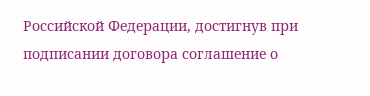Российской Федерации, достигнув при подписании договора соглашение о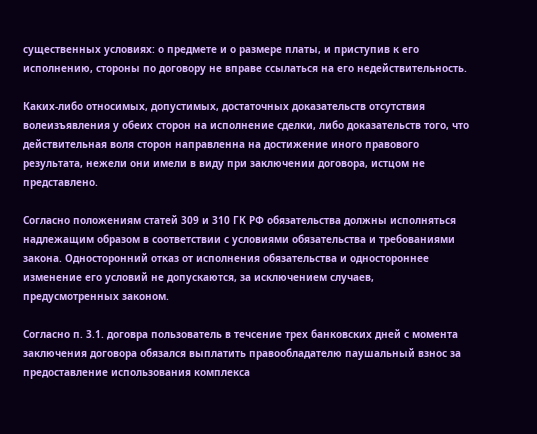существенных условиях: о предмете и о размере платы, и приступив к его исполнению, стороны по договору не вправе ссылаться на его недействительность.

Каких-либо относимых, допустимых, достаточных доказательств отсутствия волеизъявления у обеих сторон на исполнение сделки, либо доказательств того, что действительная воля сторон направленна на достижение иного правового результата, нежели они имели в виду при заключении договора, истцом не представлено.

Согласно положениям статей 309 и 310 ГК РФ обязательства должны исполняться надлежащим образом в соответствии с условиями обязательства и требованиями закона. Односторонний отказ от исполнения обязательства и одностороннее изменение его условий не допускаются, за исключением случаев, предусмотренных законом.

Согласно п. 3.1. договра пользователь в течсение трех банковских дней с момента заключения договора обязался выплатить правообладателю паушальный взнос за предоставление использования комплекса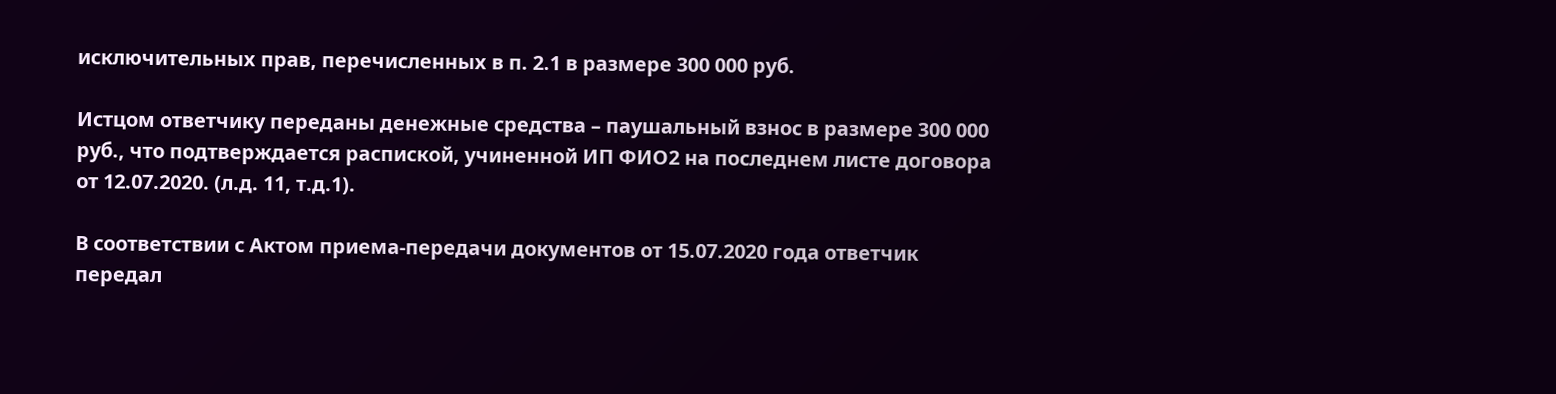исключительных прав, перечисленных в п. 2.1 в размере 300 000 руб.

Истцом ответчику переданы денежные средства – паушальный взнос в размере 300 000 руб., что подтверждается распиской, учиненной ИП ФИО2 на последнем листе договора от 12.07.2020. (л.д. 11, т.д.1).

В соответствии с Актом приема-передачи документов от 15.07.2020 года ответчик передал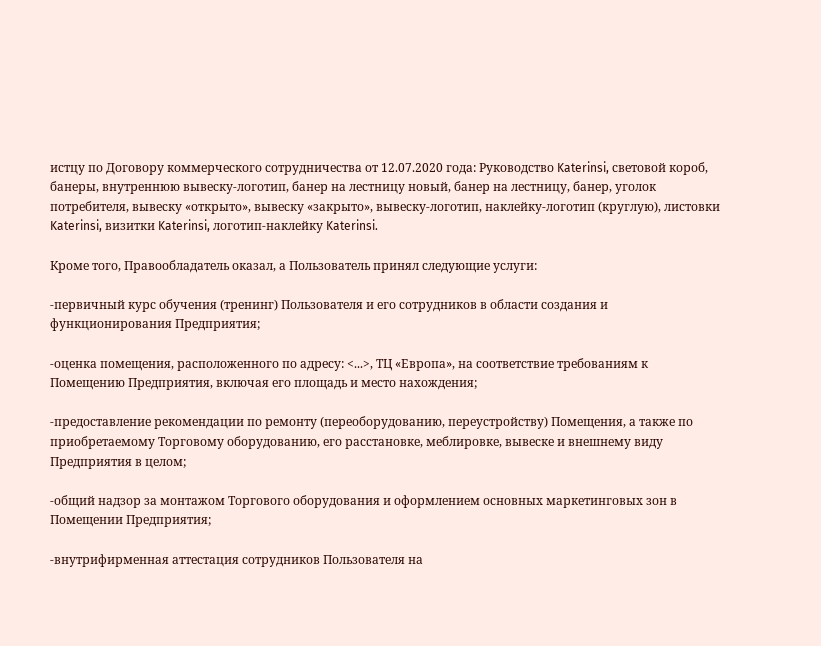истцу по Договору коммерческого сотрудничества от 12.07.2020 года: Руководство Katerinsi, световой короб, банеры, внутреннюю вывеску-логотип, банер на лестницу новый, банер на лестницу, банер, уголок потребителя, вывеску «открыто», вывеску «закрыто», вывеску-логотип, наклейку-логотип (круглую), листовки Katerinsi, визитки Katerinsi, логотип-наклейку Katerinsi.

Кроме того, Правообладатель оказал, а Пользователь принял следующие услуги:

-первичный курс обучения (тренинг) Пользователя и его сотрудников в области создания и функционирования Предприятия;

-оценка помещения, расположенного по адресу: <...>, ТЦ «Европа», на соответствие требованиям к Помещению Предприятия, включая его площадь и место нахождения;

-предоставление рекомендации по ремонту (переоборудованию, переустройству) Помещения, а также по приобретаемому Торговому оборудованию, его расстановке, меблировке, вывеске и внешнему виду Предприятия в целом;

-общий надзор за монтажом Торгового оборудования и оформлением основных маркетинговых зон в Помещении Предприятия;

-внутрифирменная аттестация сотрудников Пользователя на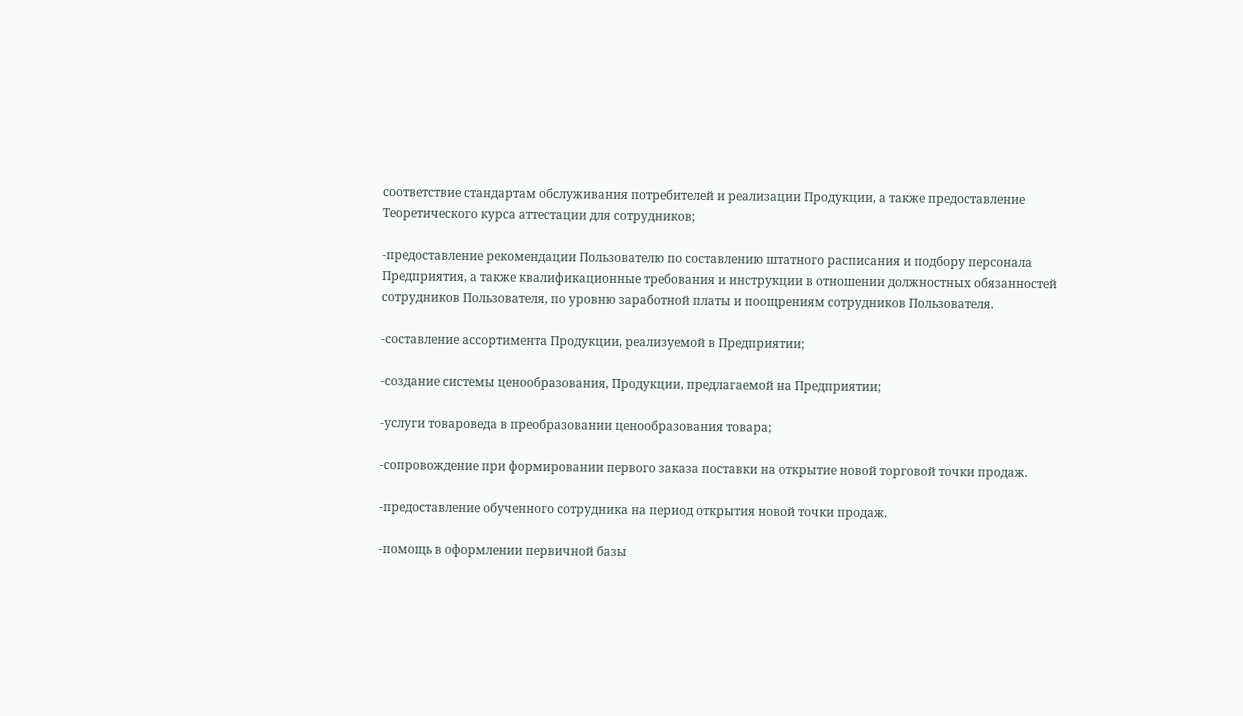соответствие стандартам обслуживания потребителей и реализации Продукции, а также предоставление Теоретического курса аттестации для сотрудников;

-предоставление рекомендации Пользователю по составлению штатного расписания и подбору персонала Предприятия, а также квалификационные требования и инструкции в отношении должностных обязанностей сотрудников Пользователя, по уровню заработной платы и поощрениям сотрудников Пользователя.

-составление ассортимента Продукции, реализуемой в Предприятии;

-создание системы ценообразования, Продукции, предлагаемой на Предприятии;

-услуги товароведа в преобразовании ценообразования товара;

-сопровождение при формировании первого заказа поставки на открытие новой торговой точки продаж.

-предоставление обученного сотрудника на период открытия новой точки продаж.

-помощь в оформлении первичной базы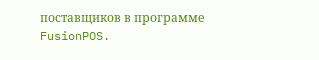поставщиков в программе FusionPOS.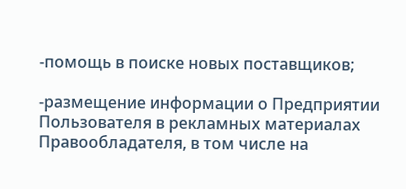-помощь в поиске новых поставщиков;

-размещение информации о Предприятии Пользователя в рекламных материалах Правообладателя, в том числе на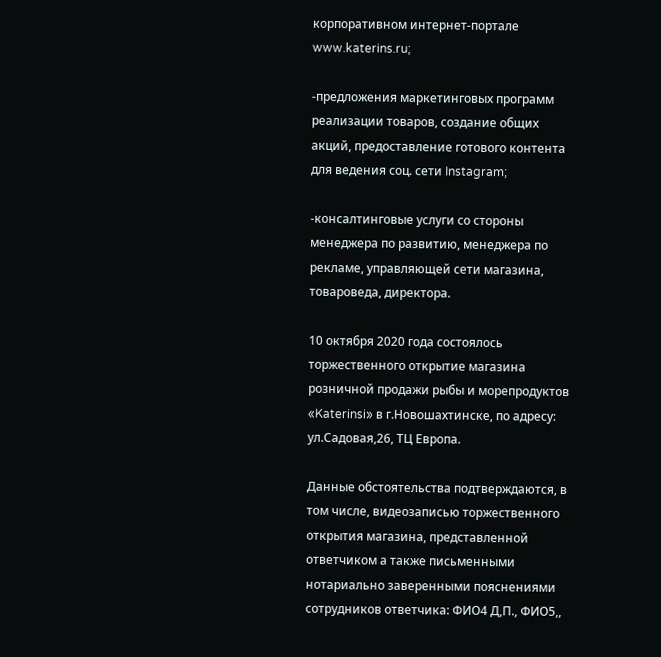корпоративном интернет-портале www.katerins.ru;

-предложения маркетинговых программ реализации товаров, создание общих акций, предоставление готового контента для ведения соц. сети Instagram;

-консалтинговые услуги со стороны менеджера по развитию, менеджера по рекламе, управляющей сети магазина, товароведа, директора.

10 октября 2020 года состоялось торжественного открытие магазина розничной продажи рыбы и морепродуктов «Katerinsi» в г.Новошахтинске, по адресу: ул.Садовая,26, ТЦ Европа.

Данные обстоятельства подтверждаются, в том числе, видеозаписью торжественного открытия магазина, представленной ответчиком а также письменными нотариально заверенными пояснениями сотрудников ответчика: ФИО4 Д,П., ФИО5,,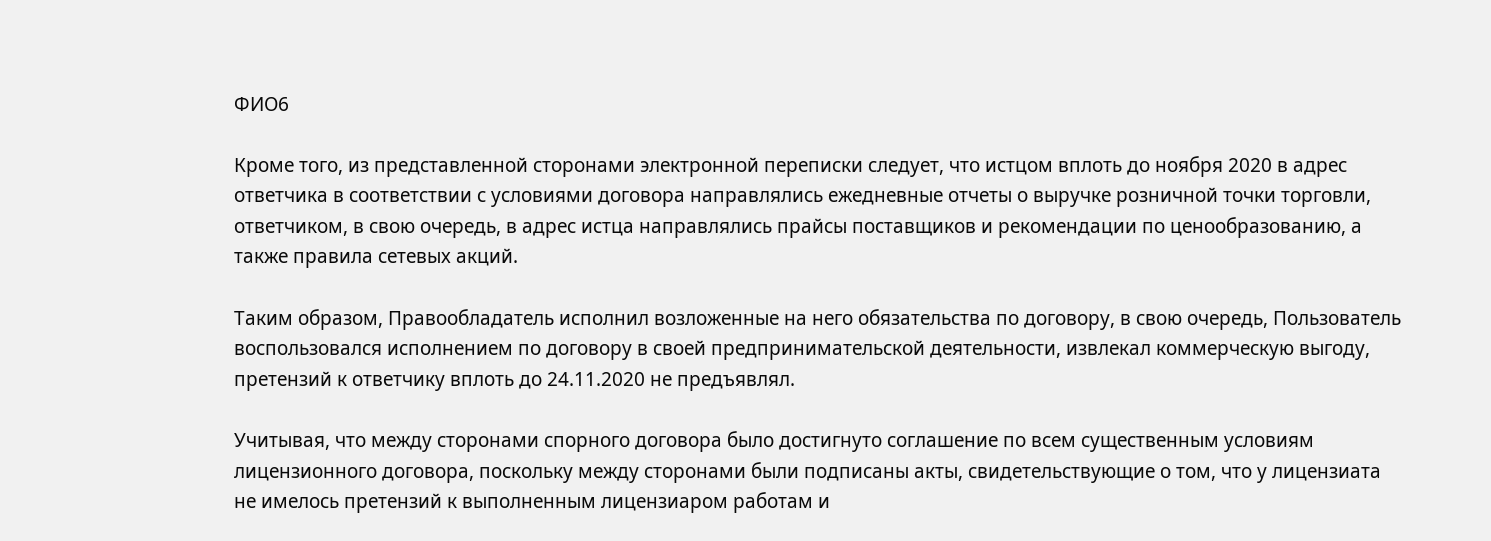ФИО6

Кроме того, из представленной сторонами электронной переписки следует, что истцом вплоть до ноября 2020 в адрес ответчика в соответствии с условиями договора направлялись ежедневные отчеты о выручке розничной точки торговли, ответчиком, в свою очередь, в адрес истца направлялись прайсы поставщиков и рекомендации по ценообразованию, а также правила сетевых акций.

Таким образом, Правообладатель исполнил возложенные на него обязательства по договору, в свою очередь, Пользователь воспользовался исполнением по договору в своей предпринимательской деятельности, извлекал коммерческую выгоду, претензий к ответчику вплоть до 24.11.2020 не предъявлял.

Учитывая, что между сторонами спорного договора было достигнуто соглашение по всем существенным условиям лицензионного договора, поскольку между сторонами были подписаны акты, свидетельствующие о том, что у лицензиата не имелось претензий к выполненным лицензиаром работам и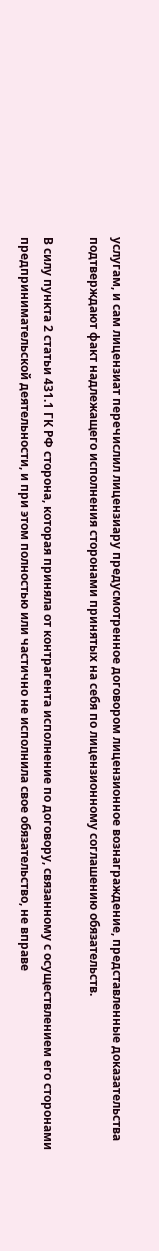услугам, и сам лицензиат перечислил лицензиару предусмотренное договором лицензионное вознаграждение, представленные доказательства подтверждают факт надлежащего исполнения сторонами принятых на себя по лицензионному соглашению обязательств.

В силу пункта 2 статьи 431.1 ГК РФ сторона, которая приняла от контрагента исполнение по договору, связанному с осуществлением его сторонами предпринимательской деятельности, и при этом полностью или частично не исполнила свое обязательство, не вправе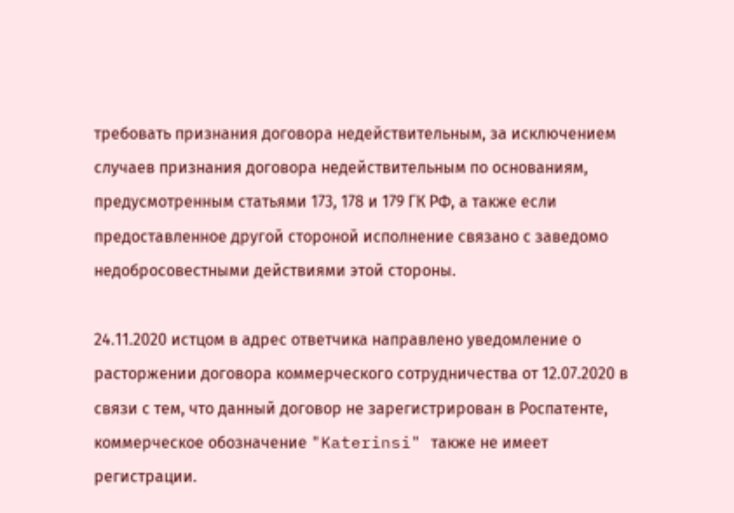требовать признания договора недействительным, за исключением случаев признания договора недействительным по основаниям, предусмотренным статьями 173, 178 и 179 ГК РФ, а также если предоставленное другой стороной исполнение связано с заведомо недобросовестными действиями этой стороны.

24.11.2020 истцом в адрес ответчика направлено уведомление о расторжении договора коммерческого сотрудничества от 12.07.2020 в связи с тем, что данный договор не зарегистрирован в Роспатенте, коммерческое обозначение "Katerinsi" также не имеет регистрации.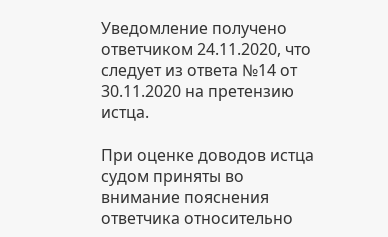Уведомление получено ответчиком 24.11.2020, что следует из ответа №14 от 30.11.2020 на претензию истца.

При оценке доводов истца судом приняты во внимание пояснения ответчика относительно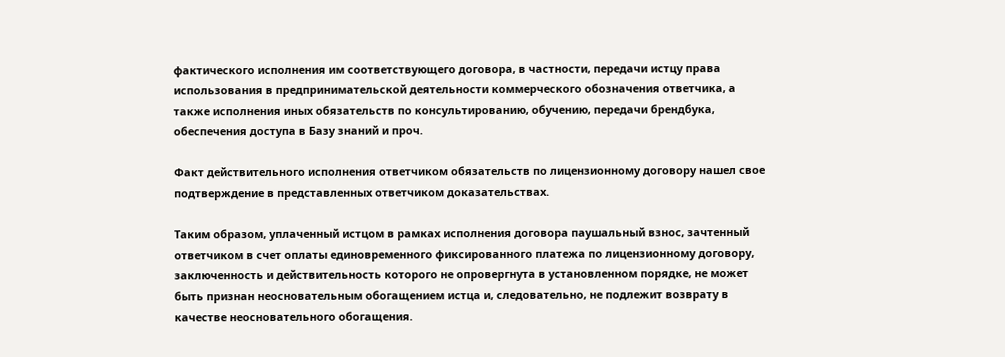фактического исполнения им соответствующего договора, в частности, передачи истцу права использования в предпринимательской деятельности коммерческого обозначения ответчика, а также исполнения иных обязательств по консультированию, обучению, передачи брендбука, обеспечения доступа в Базу знаний и проч.

Факт действительного исполнения ответчиком обязательств по лицензионному договору нашел свое подтверждение в представленных ответчиком доказательствах.

Таким образом, уплаченный истцом в рамках исполнения договора паушальный взнос, зачтенный ответчиком в счет оплаты единовременного фиксированного платежа по лицензионному договору, заключенность и действительность которого не опровергнута в установленном порядке, не может быть признан неосновательным обогащением истца и, следовательно, не подлежит возврату в качестве неосновательного обогащения.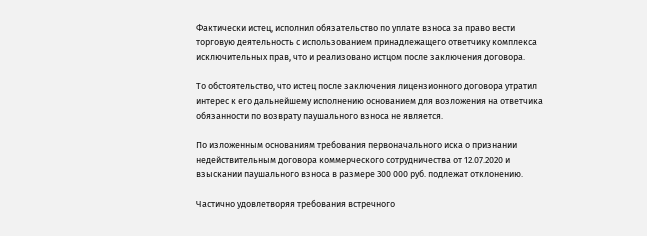Фактически истец, исполнил обязательство по уплате взноса за право вести торговую деятельность с использованием принадлежащего ответчику комплекса исключительных прав, что и реализовано истцом после заключения договора.

То обстоятельство, что истец после заключения лицензионного договора утратил интерес к его дальнейшему исполнению основанием для возложения на ответчика обязанности по возврату паушального взноса не является.

По изложенным основаниям требования первоначального иска о признании недействительным договора коммерческого сотрудничества от 12.07.2020 и взыскании паушального взноса в размере 300 000 руб. подлежат отклонению.

Частично удовлетворяя требования встречного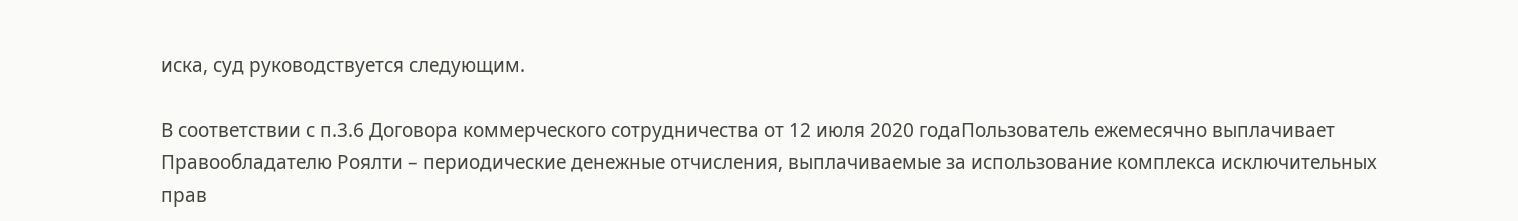иска, суд руководствуется следующим.

В соответствии с п.3.6 Договора коммерческого сотрудничества от 12 июля 2020 годаПользователь ежемесячно выплачивает Правообладателю Роялти – периодические денежные отчисления, выплачиваемые за использование комплекса исключительных прав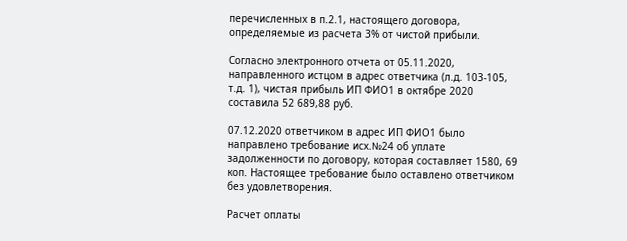перечисленных в п.2.1, настоящего договора, определяемые из расчета 3% от чистой прибыли.

Согласно электронного отчета от 05.11.2020, направленного истцом в адрес ответчика (л.д. 103-105, т.д. 1), чистая прибыль ИП ФИО1 в октябре 2020 составила 52 689,88 руб.

07.12.2020 ответчиком в адрес ИП ФИО1 было направлено требование исх.№24 об уплате задолженности по договору, которая составляет 1580, 69 коп. Настоящее требование было оставлено ответчиком без удовлетворения.

Расчет оплаты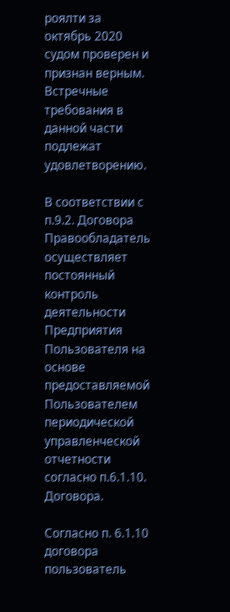роялти за октябрь 2020 судом проверен и признан верным. Встречные требования в данной части подлежат удовлетворению.

В соответствии с п.9.2. Договора Правообладатель осуществляет постоянный контроль деятельности Предприятия Пользователя на основе предоставляемой Пользователем периодической управленческой отчетности согласно п.6.1.10. Договора.

Согласно п. 6.1.10 договора пользователь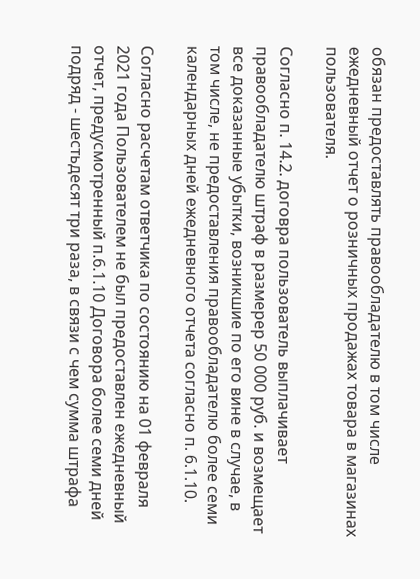обязан предоставлять правообладателю в том числе ежедневный отчет о розничных продажах товара в магазинах пользователя.

Согласно п. 14.2. договра пользователь выплачивает правообладателю штраф в размерер 50 000 руб. и возмещает все доказанные убытки, возникшие по его вине в случае, в том числе, не предоставления правообладателю более семи календарных дней ежедневного отчета согласно п. 6.1.10.

Согласно расчетам ответчика по состоянию на 01 февраля 2021 года Пользователем не был предоставлен ежедневный отчет, предусмотренный п.6.1.10 Договора более семи дней подряд - шестьдесят три раза, в связи с чем сумма штрафа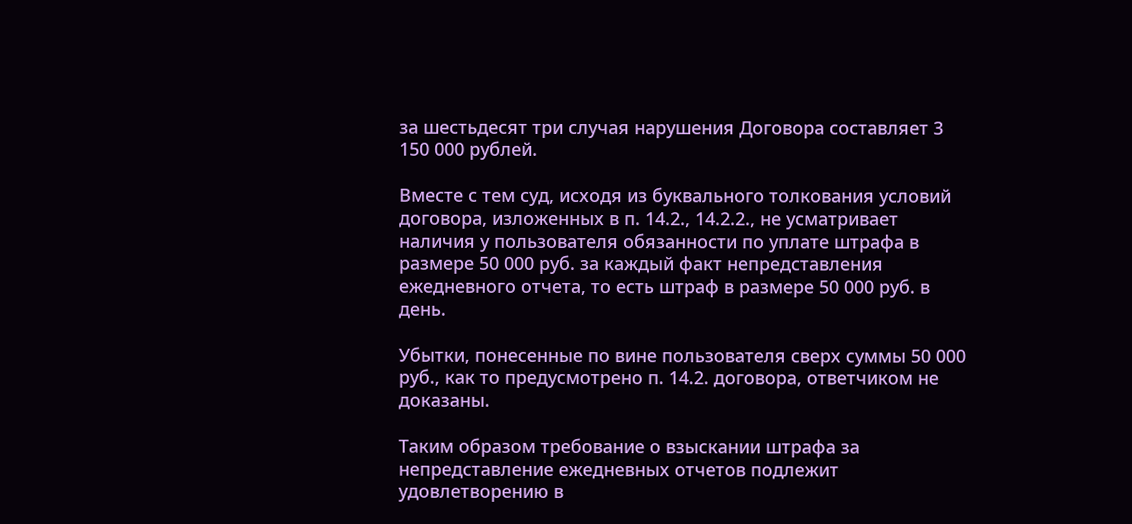за шестьдесят три случая нарушения Договора составляет 3 150 000 рублей.

Вместе с тем суд, исходя из буквального толкования условий договора, изложенных в п. 14.2., 14.2.2., не усматривает наличия у пользователя обязанности по уплате штрафа в размере 50 000 руб. за каждый факт непредставления ежедневного отчета, то есть штраф в размере 50 000 руб. в день.

Убытки, понесенные по вине пользователя сверх суммы 50 000 руб., как то предусмотрено п. 14.2. договора, ответчиком не доказаны.

Таким образом требование о взыскании штрафа за непредставление ежедневных отчетов подлежит удовлетворению в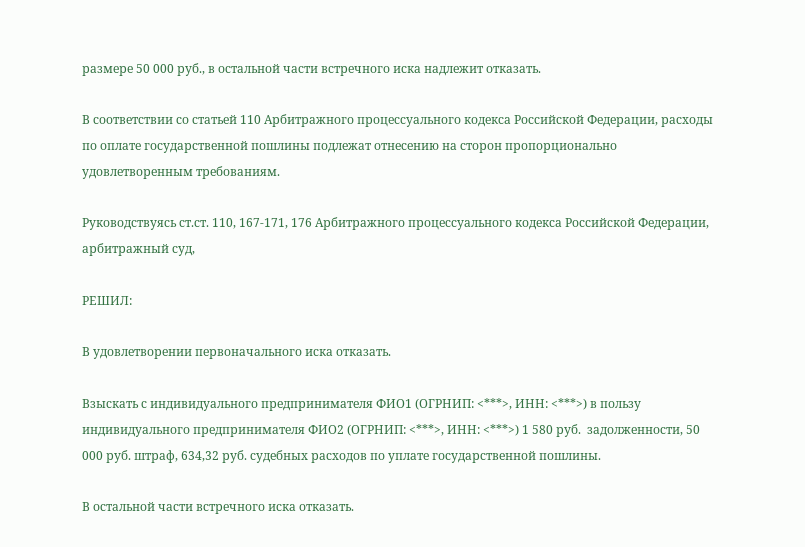размере 50 000 руб., в остальной части встречного иска надлежит отказать.

В соответствии со статьей 110 Арбитражного процессуального кодекса Российской Федерации, расходы по оплате государственной пошлины подлежат отнесению на сторон пропорционально удовлетворенным требованиям.

Руководствуясь ст.ст. 110, 167-171, 176 Арбитражного процессуального кодекса Российской Федерации, арбитражный суд,

РЕШИЛ:

В удовлетворении первоначального иска отказать.

Взыскать с индивидуального предпринимателя ФИО1 (ОГРНИП: <***>, ИНН: <***>) в пользу индивидуального предпринимателя ФИО2 (ОГРНИП: <***>, ИНН: <***>) 1 580 руб.  задолженности, 50 000 руб. штраф, 634,32 руб. судебных расходов по уплате государственной пошлины.

В остальной части встречного иска отказать.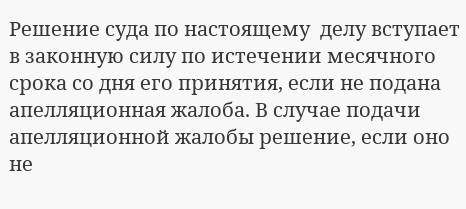Решение суда по настоящему  делу вступает в законную силу по истечении месячного срока со дня его принятия, если не подана апелляционная жалоба. В случае подачи апелляционной жалобы решение, если оно не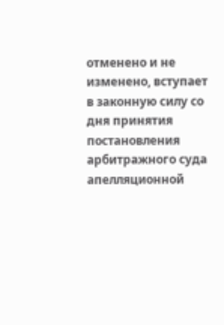отменено и не изменено, вступает в законную силу со дня принятия постановления арбитражного суда апелляционной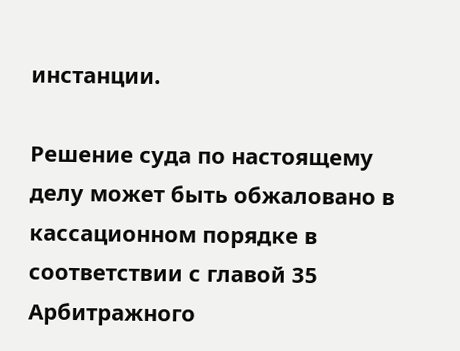инстанции.

Решение суда по настоящему делу может быть обжаловано в кассационном порядке в соответствии с главой 35 Арбитражного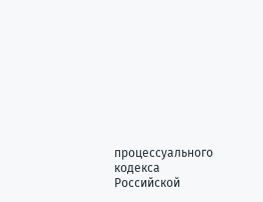процессуального кодекса Российской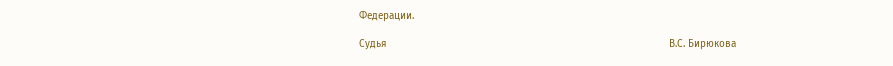Федерации.

Судья                                                                                              В.С. Бирюкова